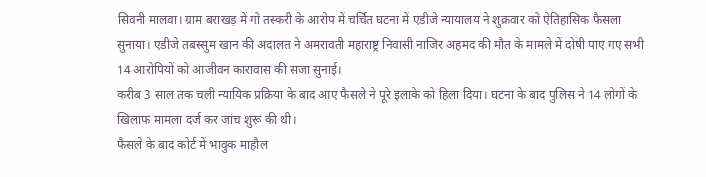सिवनी मालवा। ग्राम बराखड़ में गो तस्करी के आरोप में चर्चित घटना में एडीजे न्यायालय ने शुक्रवार को ऐतिहासिक फैसला सुनाया। एडीजे तबस्सुम खान की अदालत ने अमरावती महाराष्ट्र निवासी नाजिर अहमद की मौत के मामले में दोषी पाए गए सभी 14 आरोपियों को आजीवन कारावास की सजा सुनाई।
करीब 3 साल तक चली न्यायिक प्रक्रिया के बाद आए फैसले ने पूरे इलाके को हिला दिया। घटना के बाद पुलिस ने 14 लोगों के खिलाफ मामला दर्ज कर जांच शुरू की थी।
फैसले के बाद कोर्ट में भावुक माहौल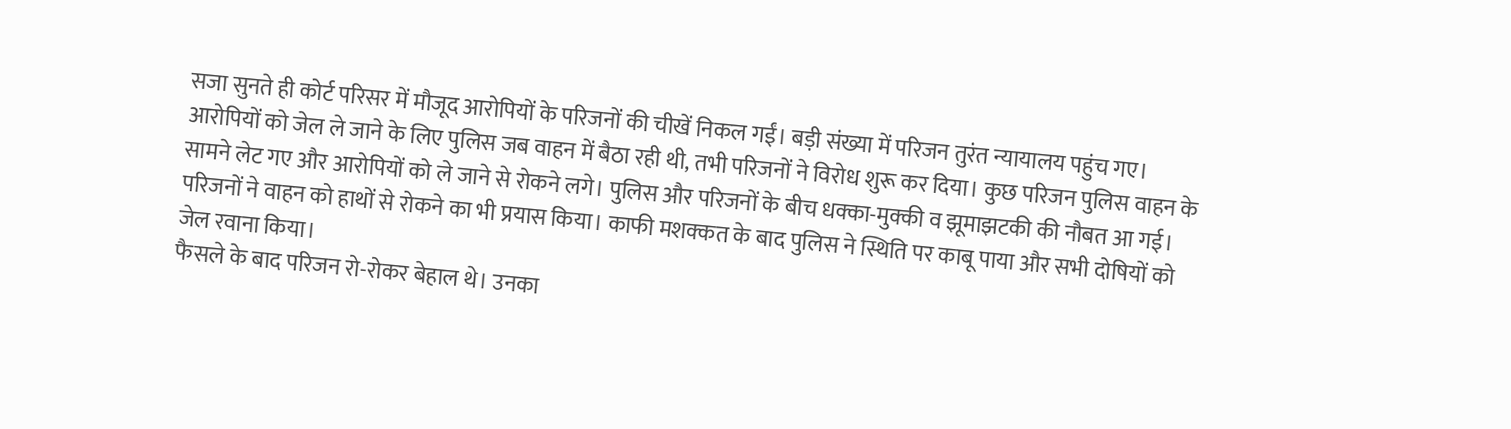सजा सुनते ही कोर्ट परिसर में मौजूद आरोपियों के परिजनों की चीखें निकल गईं। बड़ी संख्या में परिजन तुरंत न्यायालय पहुंच गए। आरोपियों को जेल ले जाने के लिए पुलिस जब वाहन में बैठा रही थी, तभी परिजनों ने विरोध शुरू कर दिया। कुछ परिजन पुलिस वाहन के सामने लेट गए और आरोपियों को ले जाने से रोकने लगे। पुलिस और परिजनों के बीच धक्का-मुक्की व झूमाझटकी की नौबत आ गई। परिजनों ने वाहन को हाथों से रोकने का भी प्रयास किया। काफी मशक्कत के बाद पुलिस ने स्थिति पर काबू पाया और सभी दोषियों को जेल रवाना किया।
फैसले के बाद परिजन रो-रोकर बेहाल थे। उनका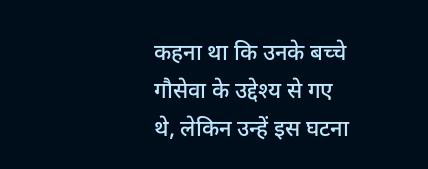कहना था कि उनके बच्चे गौसेवा के उद्देश्य से गए थे, लेकिन उन्हें इस घटना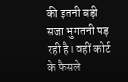की इतनी बड़ी सजा भुगतनी पड़ रही है। वहीं कोर्ट के फैसले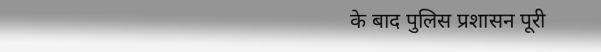के बाद पुलिस प्रशासन पूरी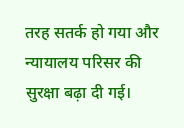तरह सतर्क हो गया और न्यायालय परिसर की सुरक्षा बढ़ा दी गई।